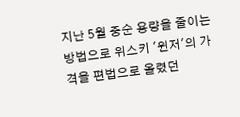지난 5월 중순 용량을 줄이는 방법으로 위스키 '윈저'의 가격을 편법으로 올렸던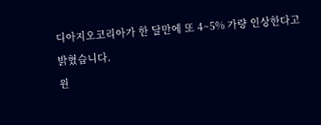디아지오코리아가 한 달만에 또 4~5% 가량 인상한다고 밝혔습니다.
윈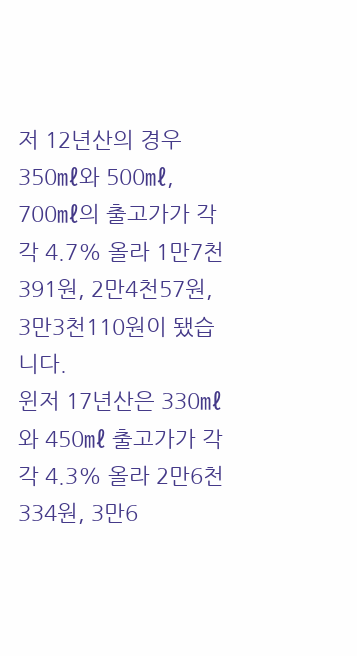저 12년산의 경우 350㎖와 500㎖, 700㎖의 출고가가 각각 4.7% 올라 1만7천391원, 2만4천57원, 3만3천110원이 됐습니다.
윈저 17년산은 330㎖와 450㎖ 출고가가 각각 4.3% 올라 2만6천334원, 3만6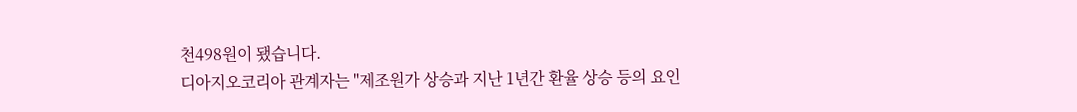천498원이 됐습니다.
디아지오코리아 관계자는 "제조원가 상승과 지난 1년간 환율 상승 등의 요인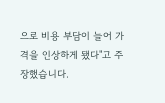으로 비용 부담이 늘어 가격을 인상하게 됐다"고 주장했습니다.